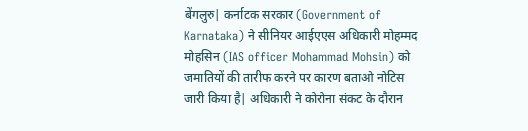बेंगलुरु| कर्नाटक सरकार (Government of Karnataka) ने सीनियर आईएएस अधिकारी मोहम्मद मोहसिन (IAS officer Mohammad Mohsin) को जमातियों की तारीफ करने पर कारण बताओ नोटिस जारी किया है| अधिकारी ने कोरोना संकट के दौरान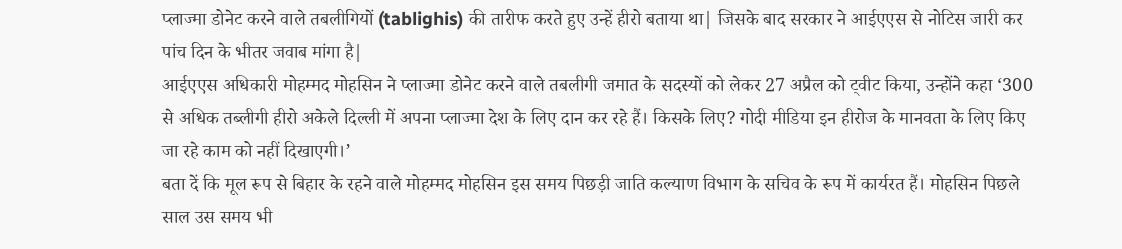प्लाज्मा डोनेट करने वाले तबलीगियों (tablighis) की तारीफ करते हुए उन्हें हीरो बताया था| जिसके बाद सरकार ने आईएएस से नोटिस जारी कर पांच दिन के भीतर जवाब मांगा है|
आईएएस अधिकारी मोहम्मद मोहसिन ने प्लाज्मा डोनेट करने वाले तबलीगी जमात के सदस्यों को लेकर 27 अप्रैल को ट्वीट किया, उन्होंने कहा ‘300 से अधिक तब्लीगी हीरो अकेले दिल्ली में अपना प्लाज्मा देश के लिए दान कर रहे हैं। किसके लिए? गोदी मीडिया इन हीरोज के मानवता के लिए किए जा रहे काम को नहीं दिखाएगी।’
बता दें कि मूल रूप से बिहार के रहने वाले मोहम्मद मोहसिन इस समय पिछड़ी जाति कल्याण विभाग के सचिव के रूप में कार्यरत हैं। मोहसिन पिछले साल उस समय भी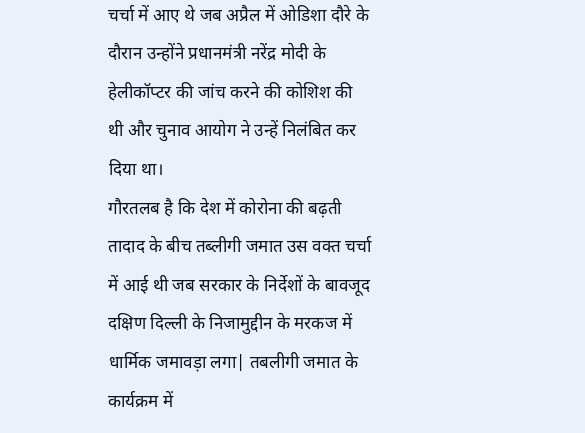चर्चा में आए थे जब अप्रैल में ओडिशा दौरे के दौरान उन्होंने प्रधानमंत्री नरेंद्र मोदी के हेलीकॉप्टर की जांच करने की कोशिश की थी और चुनाव आयोग ने उन्हें निलंबित कर दिया था।
गौरतलब है कि देश में कोरोना की बढ़ती तादाद के बीच तब्लीगी जमात उस वक्त चर्चा में आई थी जब सरकार के निर्देशों के बावजूद दक्षिण दिल्ली के निजामुद्दीन के मरकज में धार्मिक जमावड़ा लगा| तबलीगी जमात के कार्यक्रम में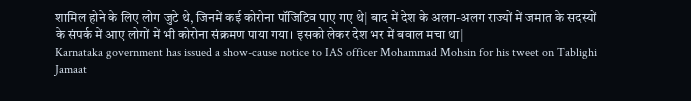शामिल होने के लिए लोग जुटे थे, जिनमें कई कोरोना पॉजिटिव पाए गए थे| बाद में देश के अलग-अलग राज्यों में जमात के सदस्यों के संपर्क में आए लोगों में भी कोरोना संक्रमण पाया गया। इसको लेकर देश भर में बवाल मचा था|
Karnataka government has issued a show-cause notice to IAS officer Mohammad Mohsin for his tweet on Tablighi Jamaat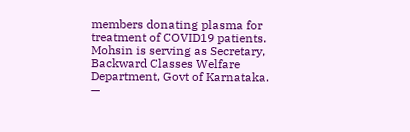members donating plasma for treatment of COVID19 patients. Mohsin is serving as Secretary, Backward Classes Welfare Department, Govt of Karnataka.
—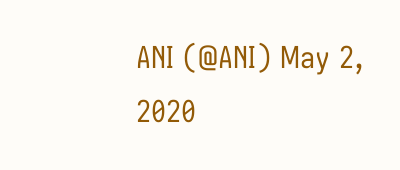ANI (@ANI) May 2, 2020